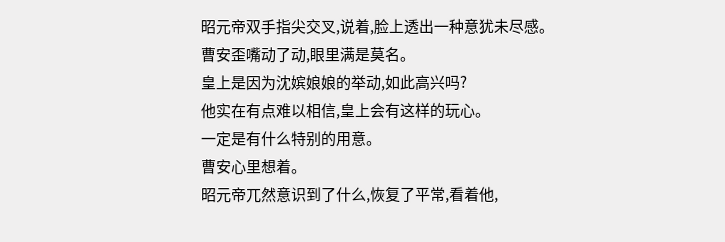昭元帝双手指尖交叉,说着,脸上透出一种意犹未尽感。
曹安歪嘴动了动,眼里满是莫名。
皇上是因为沈嫔娘娘的举动,如此高兴吗?
他实在有点难以相信,皇上会有这样的玩心。
一定是有什么特别的用意。
曹安心里想着。
昭元帝兀然意识到了什么,恢复了平常,看着他,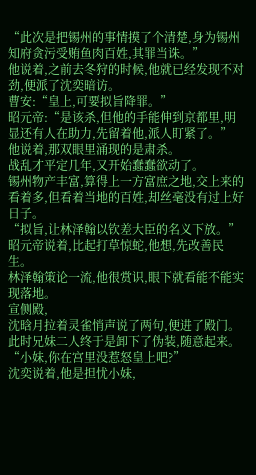“此次是把锡州的事情摸了个清楚,身为锡州知府贪污受贿鱼肉百姓,其罪当诛。”
他说着,之前去冬狩的时候,他就已经发现不对劲,便派了沈奕暗访。
曹安:“皇上,可要拟旨降罪。”
昭元帝:“是该杀,但他的手能伸到京都里,明显还有人在助力,先留着他,派人盯紧了。”
他说着,那双眼里涌现的是肃杀。
战乱才平定几年,又开始蠢蠢欲动了。
锡州物产丰富,算得上一方富庶之地,交上来的看着多,但看着当地的百姓,却丝毫没有过上好日子。
“拟旨,让林泽翰以钦差大臣的名义下放。”
昭元帝说着,比起打草惊蛇,他想,先改善民生。
林泽翰策论一流,他很赏识,眼下就看能不能实现落地。
宣侧殿,
沈晗月拉着灵雀悄声说了两句,便进了殿门。
此时兄妹二人终于是卸下了伪装,随意起来。
“小妹,你在宫里没惹怒皇上吧?”
沈奕说着,他是担忧小妹,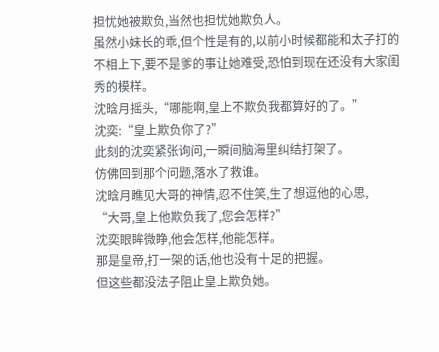担忧她被欺负,当然也担忧她欺负人。
虽然小妹长的乖,但个性是有的,以前小时候都能和太子打的不相上下,要不是爹的事让她难受,恐怕到现在还没有大家闺秀的模样。
沈晗月摇头,“哪能啊,皇上不欺负我都算好的了。”
沈奕:“皇上欺负你了?”
此刻的沈奕紧张询问,一瞬间脑海里纠结打架了。
仿佛回到那个问题,落水了救谁。
沈晗月瞧见大哥的神情,忍不住笑,生了想逗他的心思,
“大哥,皇上他欺负我了,您会怎样?”
沈奕眼眸微睁,他会怎样,他能怎样。
那是皇帝,打一架的话,他也没有十足的把握。
但这些都没法子阻止皇上欺负她。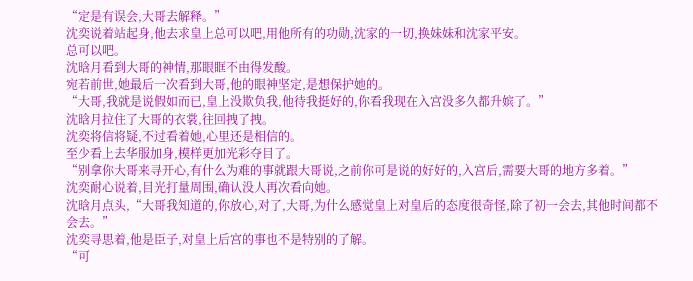“定是有误会,大哥去解释。”
沈奕说着站起身,他去求皇上总可以吧,用他所有的功勋,沈家的一切,换妹妹和沈家平安。
总可以吧。
沈晗月看到大哥的神情,那眼眶不由得发酸。
宛若前世,她最后一次看到大哥,他的眼神坚定,是想保护她的。
“大哥,我就是说假如而已,皇上没欺负我,他待我挺好的,你看我现在入宫没多久都升嫔了。”
沈晗月拉住了大哥的衣裳,往回拽了拽。
沈奕将信将疑,不过看着她,心里还是相信的。
至少看上去华服加身,模样更加光彩夺目了。
“别拿你大哥来寻开心,有什么为难的事就跟大哥说,之前你可是说的好好的,入宫后,需要大哥的地方多着。”
沈奕耐心说着,目光打量周围,确认没人再次看向她。
沈晗月点头,“大哥我知道的,你放心,对了,大哥,为什么感觉皇上对皇后的态度很奇怪,除了初一会去,其他时间都不会去。”
沈奕寻思着,他是臣子,对皇上后宫的事也不是特别的了解。
“可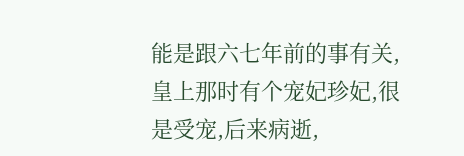能是跟六七年前的事有关,皇上那时有个宠妃珍妃,很是受宠,后来病逝,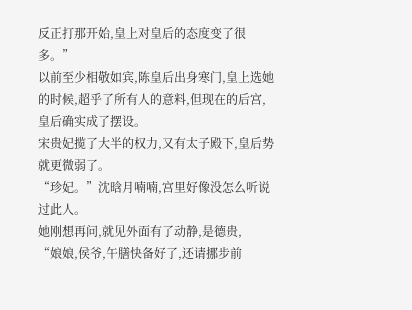反正打那开始,皇上对皇后的态度变了很多。”
以前至少相敬如宾,陈皇后出身寒门,皇上选她的时候,超乎了所有人的意料,但现在的后宫,皇后确实成了摆设。
宋贵妃揽了大半的权力,又有太子殿下,皇后势就更微弱了。
“珍妃。”沈晗月喃喃,宫里好像没怎么听说过此人。
她刚想再问,就见外面有了动静,是德贵,
“娘娘,侯爷,午膳快备好了,还请挪步前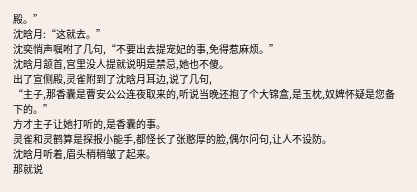殿。”
沈晗月:“这就去。”
沈奕悄声嘱咐了几句,“不要出去提宠妃的事,免得惹麻烦。”
沈晗月颔首,宫里没人提就说明是禁忌,她也不傻。
出了宣侧殿,灵雀附到了沈晗月耳边,说了几句,
“主子,那香囊是曹安公公连夜取来的,听说当晚还抱了个大锦盒,是玉枕,奴婢怀疑是您备下的。”
方才主子让她打听的,是香囊的事。
灵雀和灵鹤算是探报小能手,都怪长了张憨厚的脸,偶尔问句,让人不设防。
沈晗月听着,眉头稍稍皱了起来。
那就说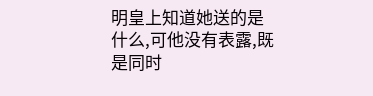明皇上知道她送的是什么,可他没有表露,既是同时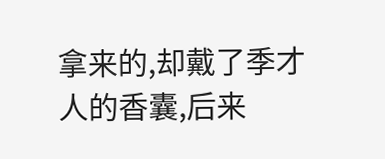拿来的,却戴了季才人的香囊,后来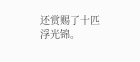还赏赐了十匹浮光锦。